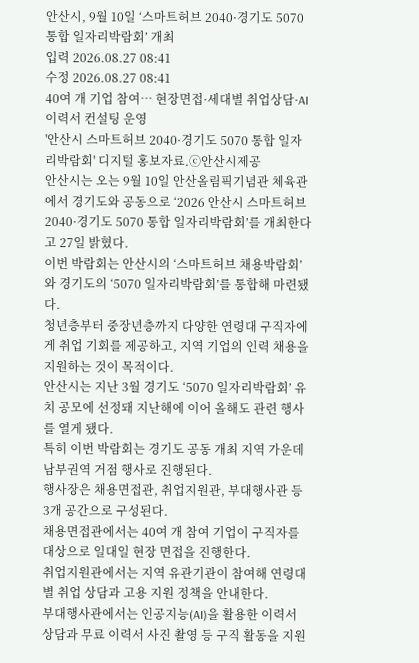안산시, 9월 10일 ‘스마트허브 2040·경기도 5070 통합 일자리박람회’ 개최
입력 2026.08.27 08:41
수정 2026.08.27 08:41
40여 개 기업 참여… 현장면접·세대별 취업상담·AI 이력서 컨설팅 운영
'안산시 스마트허브 2040·경기도 5070 통합 일자리박람회' 디지털 홍보자료.ⓒ안산시제공
안산시는 오는 9월 10일 안산올림픽기념관 체육관에서 경기도와 공동으로 ‘2026 안산시 스마트허브 2040·경기도 5070 통합 일자리박람회’를 개최한다고 27일 밝혔다.
이번 박람회는 안산시의 ‘스마트허브 채용박람회’와 경기도의 ‘5070 일자리박람회’를 통합해 마련됐다.
청년층부터 중장년층까지 다양한 연령대 구직자에게 취업 기회를 제공하고, 지역 기업의 인력 채용을 지원하는 것이 목적이다.
안산시는 지난 3월 경기도 ‘5070 일자리박람회’ 유치 공모에 선정돼 지난해에 이어 올해도 관련 행사를 열게 됐다.
특히 이번 박람회는 경기도 공동 개최 지역 가운데 남부권역 거점 행사로 진행된다.
행사장은 채용면접관, 취업지원관, 부대행사관 등 3개 공간으로 구성된다.
채용면접관에서는 40여 개 참여 기업이 구직자를 대상으로 일대일 현장 면접을 진행한다.
취업지원관에서는 지역 유관기관이 참여해 연령대별 취업 상담과 고용 지원 정책을 안내한다.
부대행사관에서는 인공지능(AI)을 활용한 이력서 상담과 무료 이력서 사진 촬영 등 구직 활동을 지원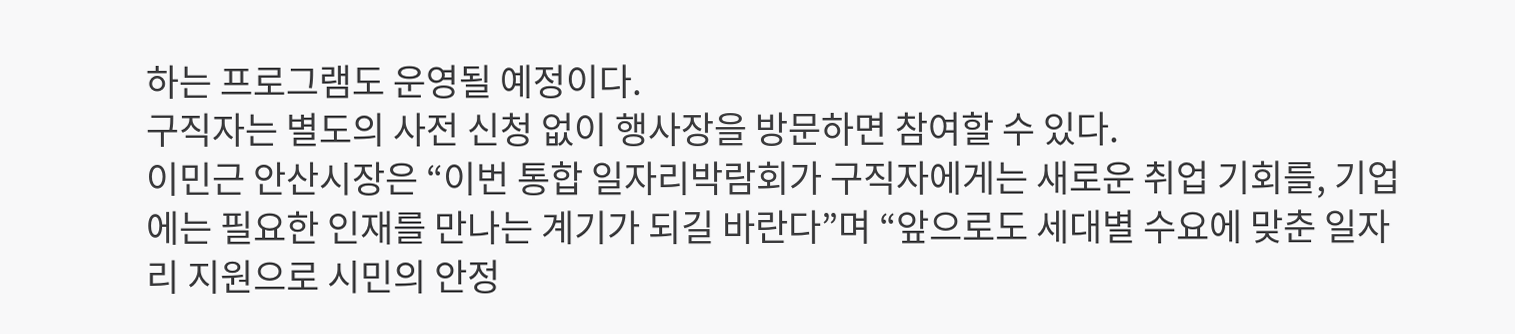하는 프로그램도 운영될 예정이다.
구직자는 별도의 사전 신청 없이 행사장을 방문하면 참여할 수 있다.
이민근 안산시장은 “이번 통합 일자리박람회가 구직자에게는 새로운 취업 기회를, 기업에는 필요한 인재를 만나는 계기가 되길 바란다”며 “앞으로도 세대별 수요에 맞춘 일자리 지원으로 시민의 안정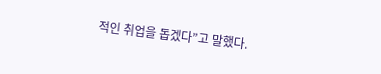적인 취업을 돕겠다”고 말했다.